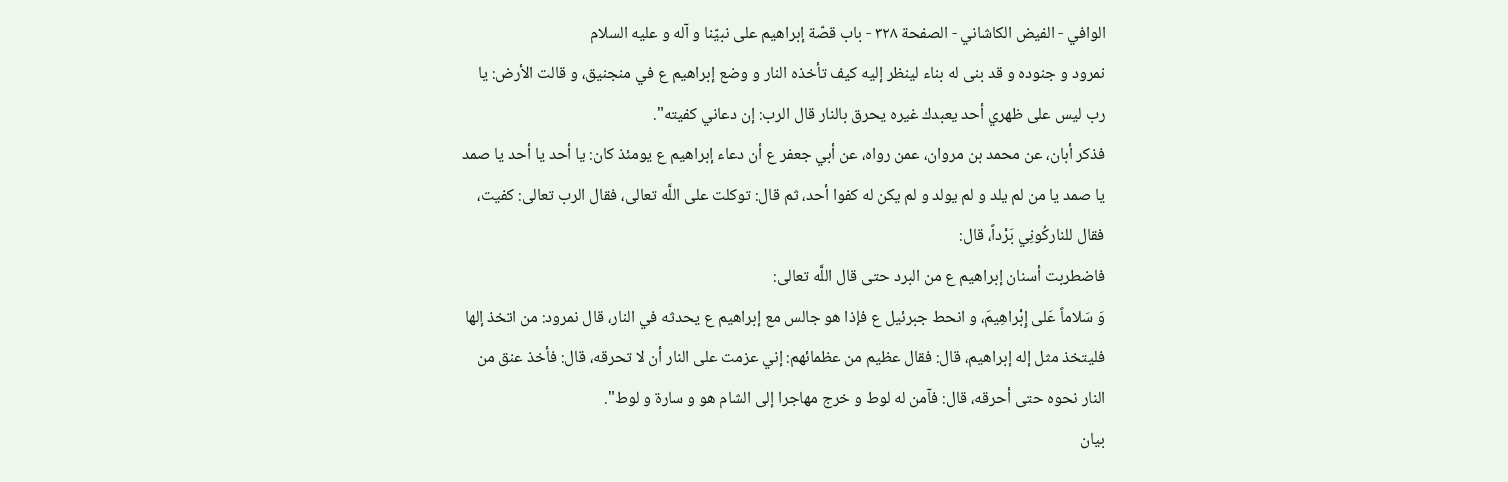الوافي - الفيض الكاشاني - الصفحة ٣٢٨ - باب قصّة إبراهيم على نبيّنا و آله و عليه السلام
نمرود و جنوده و قد بنى له بناء لينظر إليه كيف تأخذه النار و وضع إبراهيم ع في منجنيق، و قالت الأرض: يا رب ليس على ظهري أحد يعبدك غيره يحرق بالنار قال الرب: إن دعاني كفيته".
فذكر أبان، عن محمد بن مروان، عمن رواه، عن أبي جعفر ع أن دعاء إبراهيم ع يومئذ كان: يا أحد يا أحد يا صمد يا صمد يا من لم يلد و لم يولد و لم يكن له كفوا أحد، ثم قال: توكلت على اللَّه تعالى، فقال الرب تعالى: كفيت، فقال للناركُونِي بَرْداً، قال:
فاضطربت أسنان إبراهيم ع من البرد حتى قال اللَّه تعالى:
وَ سَلاماً عَلى إِبْراهِيمَ، و انحط جبرئيل ع فإذا هو جالس مع إبراهيم ع يحدثه في النار، قال نمرود: من اتخذ إلها فليتخذ مثل إله إبراهيم، قال: فقال عظيم من عظمائهم: إني عزمت على النار أن لا تحرقه، قال: فأخذ عنق من النار نحوه حتى أحرقه، قال: فآمن له لوط و خرج مهاجرا إلى الشام هو و سارة و لوط".
بيان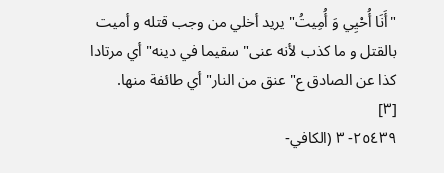"أَنَا أُحْيِي وَ أُمِيتُ" يريد أخلي من وجب قتله و أميت بالقتل و ما كذب لأنه عنى" سقيما في دينه" أي مرتادا كذا عن الصادق ع" عنق من النار" أي طائفة منها.
[٣]
٢٥٤٣٩- ٣ (الكافي-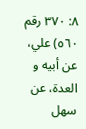٨: ٣٧٠ رقم ٥٦٠) علي، عن أبيه و العدة، عن سهل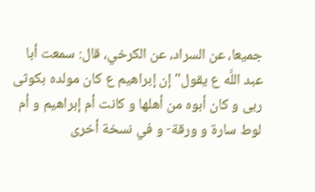جميعا، عن السراد، عن الكرخي، قال: سمعت أبا عبد اللَّه ع يقول" إن إبراهيم ع كان مولده بكوثى ربى و كان أبوه من أهلها و كانت أم إبراهيم و أم لوط سارة و ورقة- و في نسخة أخرى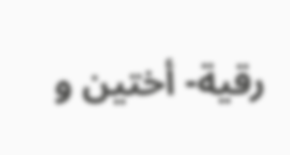رقية- أختين و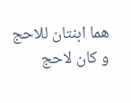هما ابنتان للاحج و كان لاحج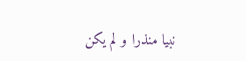نبيا منذرا و لم يكن